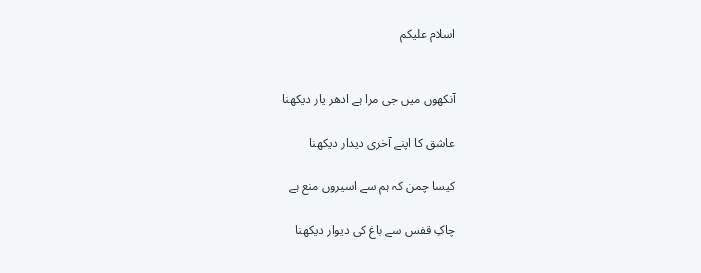اسلام علیکم


آنکھوں میں جی مرا ہے ادھر یار دیکھنا

عاشق کا اپنے آخری دیدار دیکھنا

کیسا چمن کہ ہم سے اسیروں منع ہے

چاکِ قفس سے باغ کی دیوار دیکھنا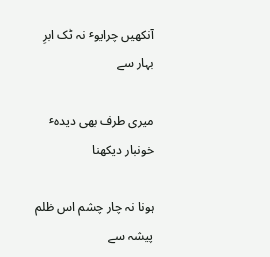آنکھیں چرایوٴ نہ ٹک ابرِ بہار سے

میری طرف بھی دیدہٴ خونبار دیکھنا

ہونا نہ چار چشم اس ظلم پیشہ سے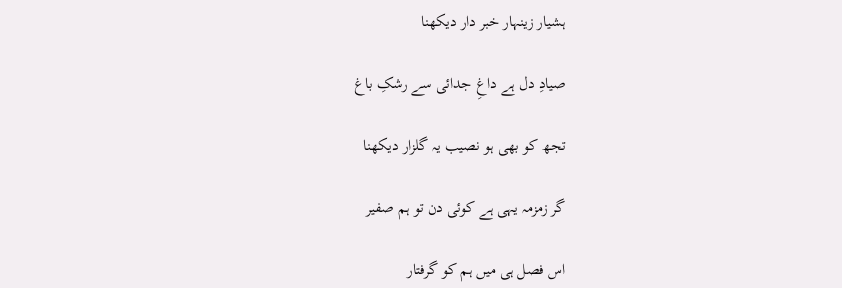ہشیار زینہار خبر دار دیکھنا

صیادِ دل ہے داغِ جدائی سے رشکِ باغ

تجھ کو بھی ہو نصیب یہ گلزار دیکھنا

گر زمزمہ یہی ہے کوئی دن تو ہم صفیر

اس فصل ہی میں ہم کو گرفتار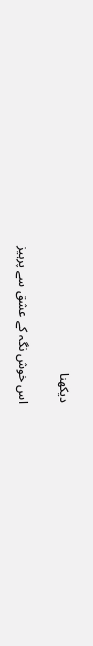دیکھنا

اس خوش نگہ کے عشق سے پرہیز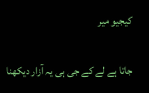کیجیو میر

جاتا ہے لے کے جی ہی یہ آزار دیکھنا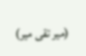(میر تقی میر)